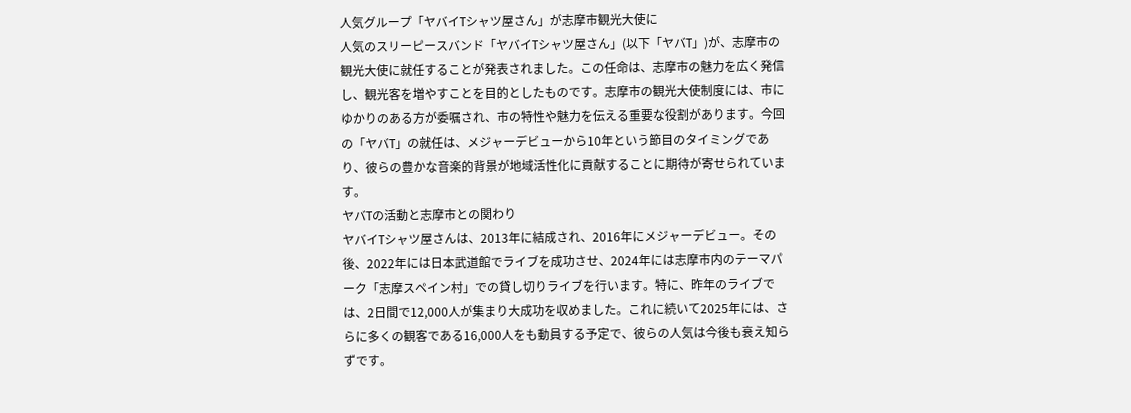人気グループ「ヤバイTシャツ屋さん」が志摩市観光大使に
人気のスリーピースバンド「ヤバイTシャツ屋さん」(以下「ヤバT」)が、志摩市の観光大使に就任することが発表されました。この任命は、志摩市の魅力を広く発信し、観光客を増やすことを目的としたものです。志摩市の観光大使制度には、市にゆかりのある方が委嘱され、市の特性や魅力を伝える重要な役割があります。今回の「ヤバT」の就任は、メジャーデビューから10年という節目のタイミングであり、彼らの豊かな音楽的背景が地域活性化に貢献することに期待が寄せられています。
ヤバTの活動と志摩市との関わり
ヤバイTシャツ屋さんは、2013年に結成され、2016年にメジャーデビュー。その後、2022年には日本武道館でライブを成功させ、2024年には志摩市内のテーマパーク「志摩スペイン村」での貸し切りライブを行います。特に、昨年のライブでは、2日間で12,000人が集まり大成功を収めました。これに続いて2025年には、さらに多くの観客である16,000人をも動員する予定で、彼らの人気は今後も衰え知らずです。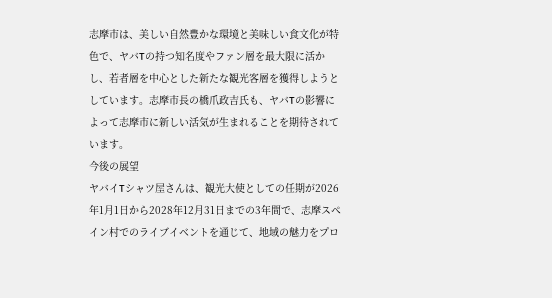志摩市は、美しい自然豊かな環境と美味しい食文化が特色で、ヤバTの持つ知名度やファン層を最大限に活かし、若者層を中心とした新たな観光客層を獲得しようとしています。志摩市長の橋爪政吉氏も、ヤバTの影響によって志摩市に新しい活気が生まれることを期待されています。
今後の展望
ヤバイTシャツ屋さんは、観光大使としての任期が2026年1月1日から2028年12月31日までの3年間で、志摩スペイン村でのライブイベントを通じて、地域の魅力をプロ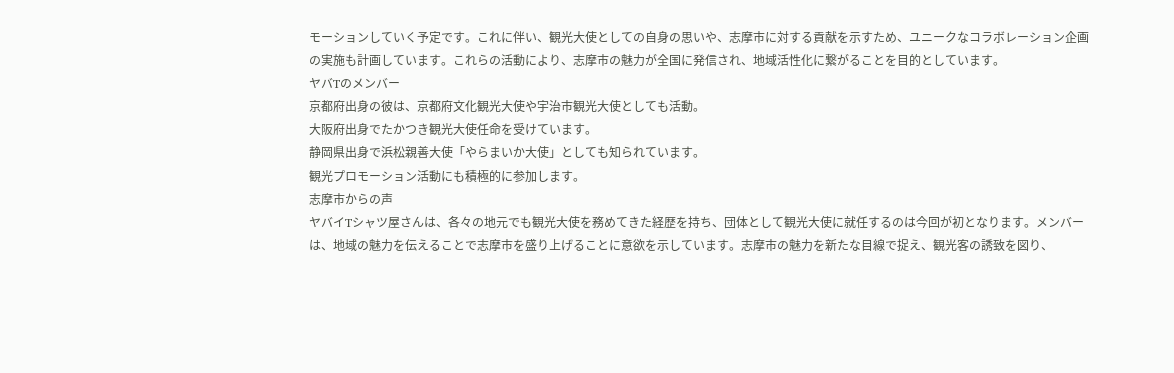モーションしていく予定です。これに伴い、観光大使としての自身の思いや、志摩市に対する貢献を示すため、ユニークなコラボレーション企画の実施も計画しています。これらの活動により、志摩市の魅力が全国に発信され、地域活性化に繋がることを目的としています。
ヤバTのメンバー
京都府出身の彼は、京都府文化観光大使や宇治市観光大使としても活動。
大阪府出身でたかつき観光大使任命を受けています。
静岡県出身で浜松親善大使「やらまいか大使」としても知られています。
観光プロモーション活動にも積極的に参加します。
志摩市からの声
ヤバイTシャツ屋さんは、各々の地元でも観光大使を務めてきた経歴を持ち、団体として観光大使に就任するのは今回が初となります。メンバーは、地域の魅力を伝えることで志摩市を盛り上げることに意欲を示しています。志摩市の魅力を新たな目線で捉え、観光客の誘致を図り、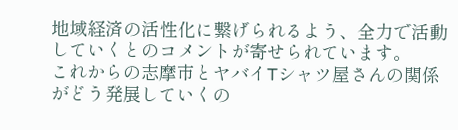地域経済の活性化に繋げられるよう、全力で活動していくとのコメントが寄せられています。
これからの志摩市とヤバイTシャツ屋さんの関係がどう発展していくの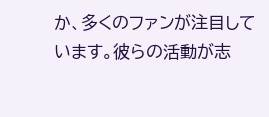か、多くのファンが注目しています。彼らの活動が志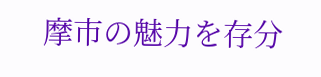摩市の魅力を存分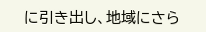に引き出し、地域にさら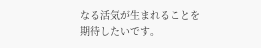なる活気が生まれることを期待したいです。